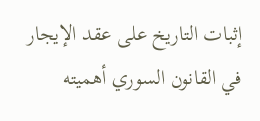إثبات التاريخ على عقد الإيجار في القانون السوري أهميته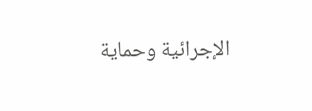الإجرائية وحماية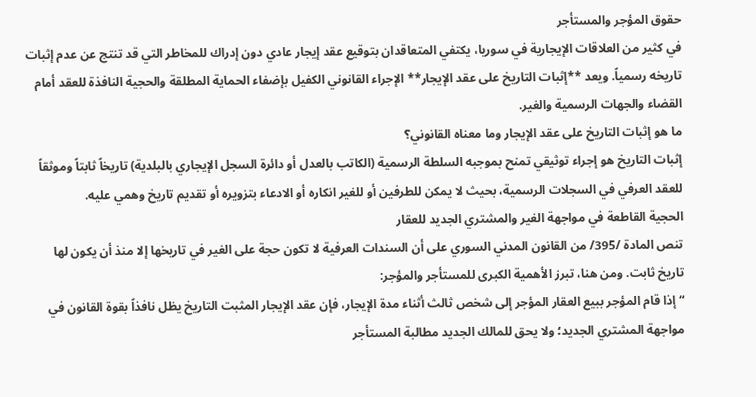حقوق المؤجر والمستأجر
في كثير من العلاقات الإيجارية في سوريا، يكتفي المتعاقدان بتوقيع عقد إيجار عادي دون إدراك للمخاطر التي قد تنتج عن عدم إثبات تاريخه رسمياً. ويعد **إثبات التاريخ على عقد الإيجار** الإجراء القانوني الكفيل بإضفاء الحماية المطلقة والحجية النافذة للعقد أمام القضاء والجهات الرسمية والغير.
ما هو إثبات التاريخ على عقد الإيجار وما معناه القانوني؟
إثبات التاريخ هو إجراء توثيقي تمنح بموجبه السلطة الرسمية (الكاتب بالعدل أو دائرة السجل الإيجاري بالبلدية) تاريخاً ثابتاً وموثقاً للعقد العرفي في السجلات الرسمية، بحيث لا يمكن للطرفين أو للغير انكاره أو الادعاء بتزويره أو تقديم تاريخ وهمي عليه.
الحجية القاطعة في مواجهة الغير والمشتري الجديد للعقار
تنص المادة /395/ من القانون المدني السوري على أن السندات العرفية لا تكون حجة على الغير في تاريخها إلا منذ أن يكون لها تاريخ ثابت. ومن هنا، تبرز الأهمية الكبرى للمستأجر والمؤجر:
“إذا قام المؤجر ببيع العقار المؤجر إلى شخص ثالث أثناء مدة الإيجار، فإن عقد الإيجار المثبت التاريخ يظل نافذاً بقوة القانون في مواجهة المشتري الجديد؛ ولا يحق للمالك الجديد مطالبة المستأجر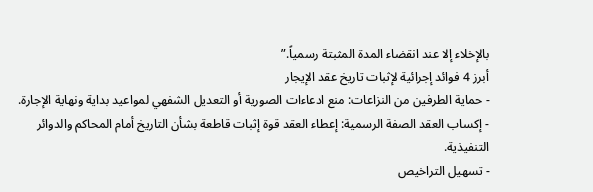بالإخلاء إلا عند انقضاء المدة المثبتة رسمياً.”
أبرز 4 فوائد إجرائية لإثبات تاريخ عقد الإيجار
- حماية الطرفين من النزاعات: منع ادعاءات الصورية أو التعديل الشفهي لمواعيد بداية ونهاية الإجارة.
- إكساب العقد الصفة الرسمية: إعطاء العقد قوة إثبات قاطعة بشأن التاريخ أمام المحاكم والدوائر التنفيذية.
- تسهيل التراخيص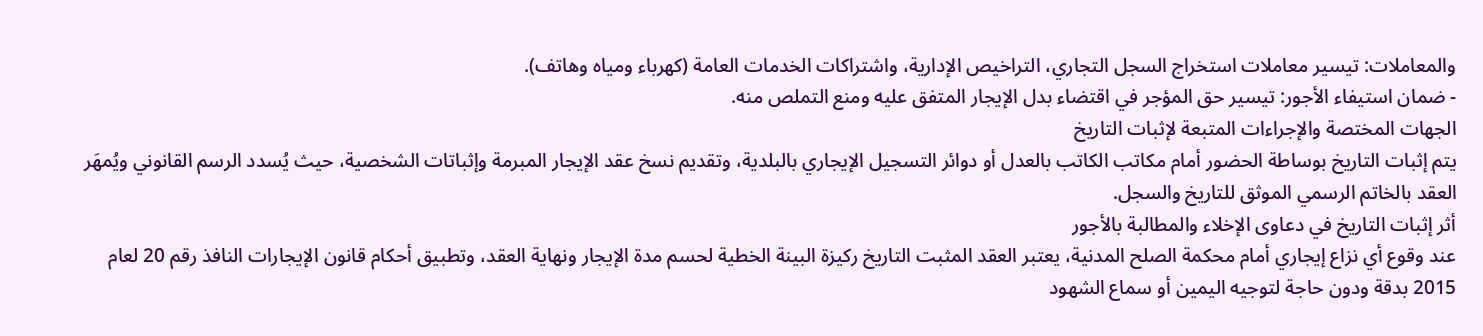والمعاملات: تيسير معاملات استخراج السجل التجاري، التراخيص الإدارية، واشتراكات الخدمات العامة (كهرباء ومياه وهاتف).
- ضمان استيفاء الأجور: تيسير حق المؤجر في اقتضاء بدل الإيجار المتفق عليه ومنع التملص منه.
الجهات المختصة والإجراءات المتبعة لإثبات التاريخ
يتم إثبات التاريخ بوساطة الحضور أمام مكاتب الكاتب بالعدل أو دوائر التسجيل الإيجاري بالبلدية، وتقديم نسخ عقد الإيجار المبرمة وإثباتات الشخصية، حيث يُسدد الرسم القانوني ويُمهَر العقد بالخاتم الرسمي الموثق للتاريخ والسجل.
أثر إثبات التاريخ في دعاوى الإخلاء والمطالبة بالأجور
عند وقوع أي نزاع إيجاري أمام محكمة الصلح المدنية، يعتبر العقد المثبت التاريخ ركيزة البينة الخطية لحسم مدة الإيجار ونهاية العقد، وتطبيق أحكام قانون الإيجارات النافذ رقم 20 لعام 2015 بدقة ودون حاجة لتوجيه اليمين أو سماع الشهود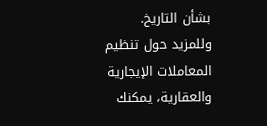بشأن التاريخ.
وللمزيد حول تنظيم المعاملات الإيجارية والعقارية، يمكنك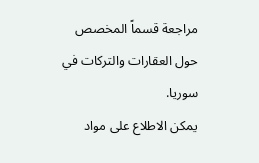مراجعة قسماً المخصص حول العقارات والتركات في سوريا.
يمكن الاطلاع على مواد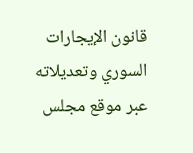قانون الإيجارات السوري وتعديلاته عبر موقع مجلس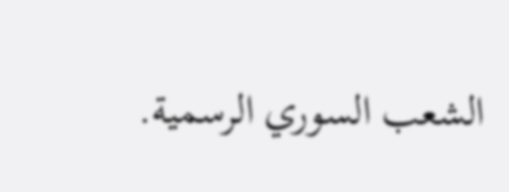الشعب السوري الرسمية.